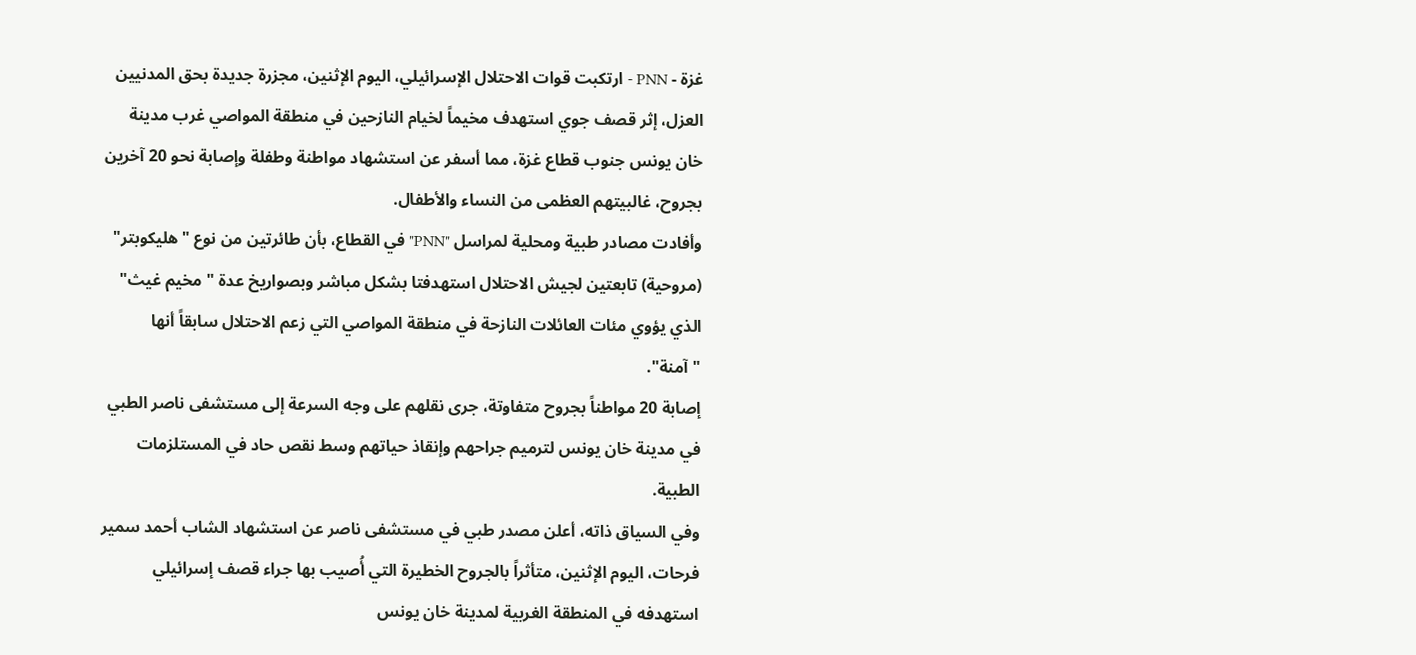غزة - PNN - ارتكبت قوات الاحتلال الإسرائيلي، اليوم الإثنين، مجزرة جديدة بحق المدنيين العزل، إثر قصف جوي استهدف مخيماً لخيام النازحين في منطقة المواصي غرب مدينة خان يونس جنوب قطاع غزة، مما أسفر عن استشهاد مواطنة وطفلة وإصابة نحو 20 آخرين بجروح، غالبيتهم العظمى من النساء والأطفال.
وأفادت مصادر طبية ومحلية لمراسل "PNN" في القطاع، بأن طائرتين من نوع "هليكوبتر" (مروحية) تابعتين لجيش الاحتلال استهدفتا بشكل مباشر وبصواريخ عدة "مخيم غيث" الذي يؤوي مئات العائلات النازحة في منطقة المواصي التي زعم الاحتلال سابقاً أنها "آمنة".
إصابة 20 مواطناً بجروح متفاوتة، جرى نقلهم على وجه السرعة إلى مستشفى ناصر الطبي في مدينة خان يونس لترميم جراحهم وإنقاذ حياتهم وسط نقص حاد في المستلزمات الطبية.
وفي السياق ذاته، أعلن مصدر طبي في مستشفى ناصر عن استشهاد الشاب أحمد سمير فرحات، اليوم الإثنين، متأثراً بالجروح الخطيرة التي أُصيب بها جراء قصف إسرائيلي استهدفه في المنطقة الغربية لمدينة خان يونس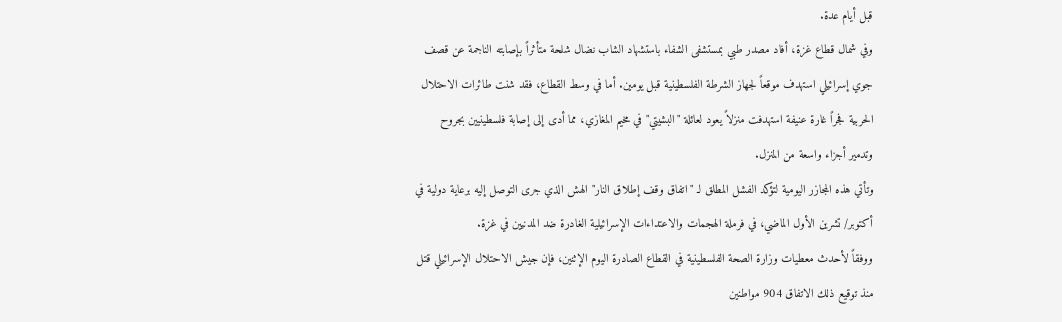قبل أيام عدة.
وفي شمال قطاع غزة، أفاد مصدر طبي بمستشفى الشفاء باستشهاد الشاب نضال شلحة متأثراً بإصابته الناجمة عن قصف جوي إسرائيلي استهدف موقعاً لجهاز الشرطة الفلسطينية قبل يومين. أما في وسط القطاع، فقد شنت طائرات الاحتلال الحربية فجراً غارة عنيفة استهدفت منزلاً يعود لعائلة "البشيتي" في مخيم المغازي، مما أدى إلى إصابة فلسطينيين بجروح وتدمير أجزاء واسعة من المنزل.
وتأتي هذه المجازر اليومية لتؤكد الفشل المطلق لـ "اتفاق وقف إطلاق النار" الهش الذي جرى التوصل إليه برعاية دولية في أكتوبر/ تشرين الأول الماضي، في فرملة الهجمات والاعتداءات الإسرائيلية الغادرة ضد المدنيين في غزة.
ووفقاً لأحدث معطيات وزارة الصحة الفلسطينية في القطاع الصادرة اليوم الإثنين، فإن جيش الاحتلال الإسرائيلي قتل منذ توقيع ذلك الاتفاق 904 مواطنين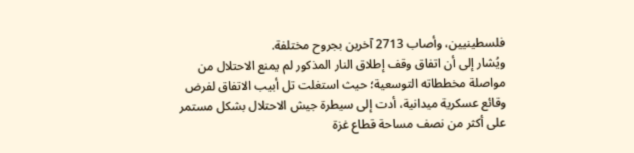فلسطينيين، وأصاب 2713 آخرين بجروح مختلفة.
ويُشار إلى أن اتفاق وقف إطلاق النار المذكور لم يمنع الاحتلال من مواصلة مخططاته التوسعية؛ حيث استغلت تل أبيب الاتفاق لفرض وقائع عسكرية ميدانية، أدت إلى سيطرة جيش الاحتلال بشكل مستمر على أكثر من نصف مساحة قطاع غزة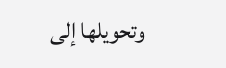وتحويلها إلى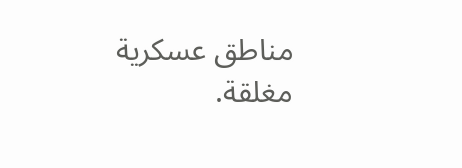مناطق عسكرية مغلقة.